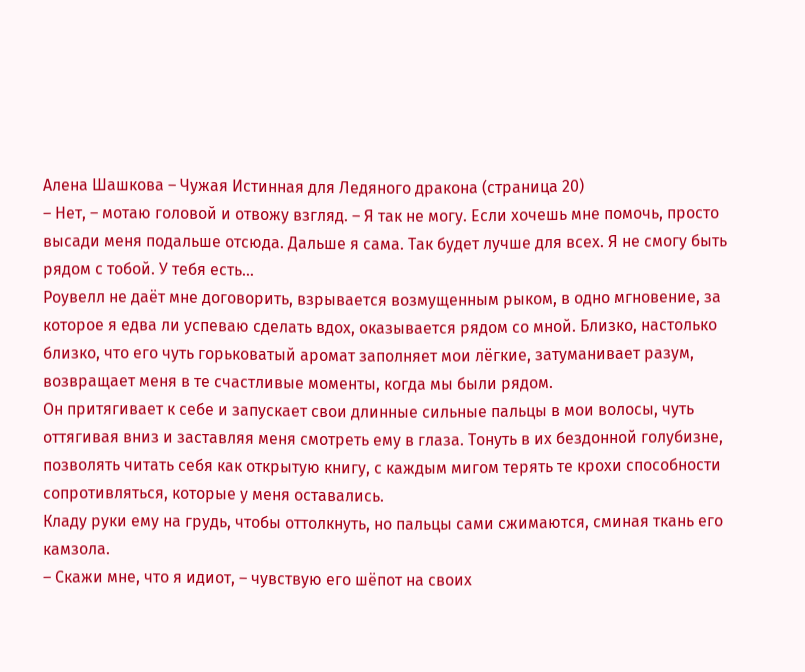Алена Шашкова – Чужая Истинная для Ледяного дракона (страница 20)
– Нет, – мотаю головой и отвожу взгляд. – Я так не могу. Если хочешь мне помочь, просто высади меня подальше отсюда. Дальше я сама. Так будет лучше для всех. Я не смогу быть рядом с тобой. У тебя есть…
Роувелл не даёт мне договорить, взрывается возмущенным рыком, в одно мгновение, за которое я едва ли успеваю сделать вдох, оказывается рядом со мной. Близко, настолько близко, что его чуть горьковатый аромат заполняет мои лёгкие, затуманивает разум, возвращает меня в те счастливые моменты, когда мы были рядом.
Он притягивает к себе и запускает свои длинные сильные пальцы в мои волосы, чуть оттягивая вниз и заставляя меня смотреть ему в глаза. Тонуть в их бездонной голубизне, позволять читать себя как открытую книгу, с каждым мигом терять те крохи способности сопротивляться, которые у меня оставались.
Кладу руки ему на грудь, чтобы оттолкнуть, но пальцы сами сжимаются, сминая ткань его камзола.
– Скажи мне, что я идиот, – чувствую его шёпот на своих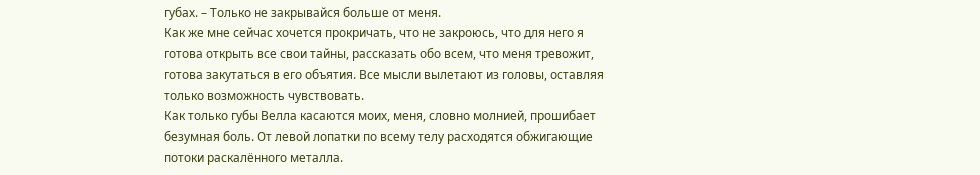губах. – Только не закрывайся больше от меня.
Как же мне сейчас хочется прокричать, что не закроюсь, что для него я готова открыть все свои тайны, рассказать обо всем, что меня тревожит, готова закутаться в его объятия. Все мысли вылетают из головы, оставляя только возможность чувствовать.
Как только губы Велла касаются моих, меня, словно молнией, прошибает безумная боль. От левой лопатки по всему телу расходятся обжигающие потоки раскалённого металла.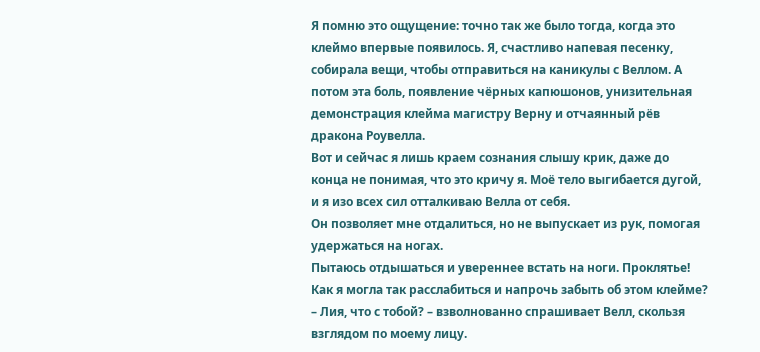Я помню это ощущение: точно так же было тогда, когда это клеймо впервые появилось. Я, счастливо напевая песенку, собирала вещи, чтобы отправиться на каникулы с Веллом. А потом эта боль, появление чёрных капюшонов, унизительная демонстрация клейма магистру Верну и отчаянный рёв дракона Роувелла.
Вот и сейчас я лишь краем сознания слышу крик, даже до конца не понимая, что это кричу я. Моё тело выгибается дугой, и я изо всех сил отталкиваю Велла от себя.
Он позволяет мне отдалиться, но не выпускает из рук, помогая удержаться на ногах.
Пытаюсь отдышаться и увереннее встать на ноги. Проклятье! Как я могла так расслабиться и напрочь забыть об этом клейме?
– Лия, что с тобой? – взволнованно спрашивает Велл, скользя взглядом по моему лицу.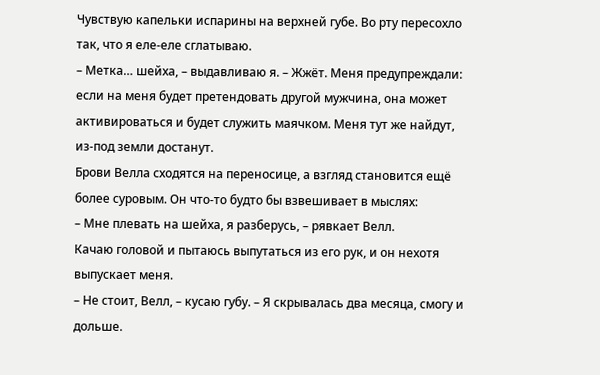Чувствую капельки испарины на верхней губе. Во рту пересохло так, что я еле-еле сглатываю.
– Метка… шейха, – выдавливаю я. – Жжёт. Меня предупреждали: если на меня будет претендовать другой мужчина, она может активироваться и будет служить маячком. Меня тут же найдут, из-под земли достанут.
Брови Велла сходятся на переносице, а взгляд становится ещё более суровым. Он что-то будто бы взвешивает в мыслях:
– Мне плевать на шейха, я разберусь, – рявкает Велл.
Качаю головой и пытаюсь выпутаться из его рук, и он нехотя выпускает меня.
– Не стоит, Велл, – кусаю губу. – Я скрывалась два месяца, смогу и дольше.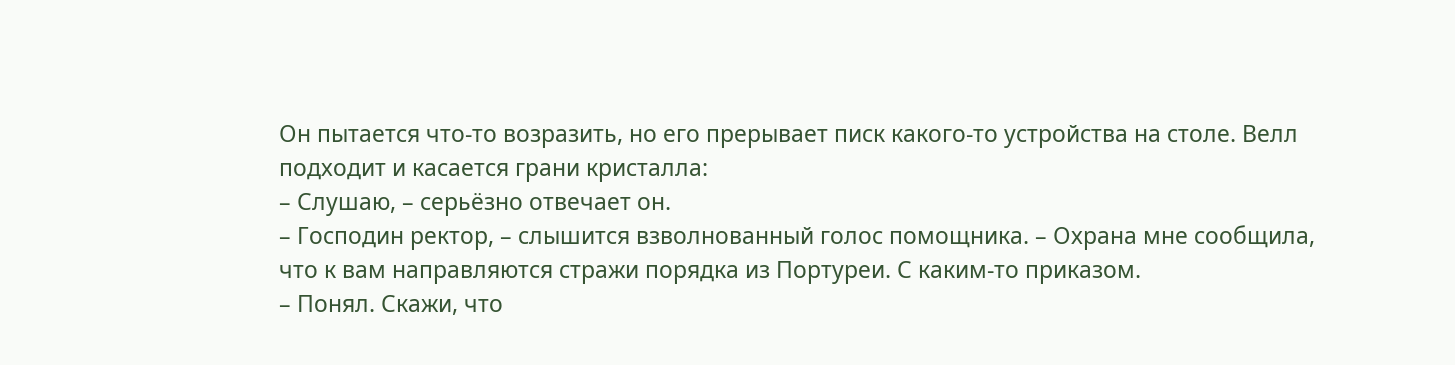Он пытается что-то возразить, но его прерывает писк какого-то устройства на столе. Велл подходит и касается грани кристалла:
– Слушаю, – серьёзно отвечает он.
– Господин ректор, – слышится взволнованный голос помощника. – Охрана мне сообщила, что к вам направляются стражи порядка из Портуреи. С каким-то приказом.
– Понял. Скажи, что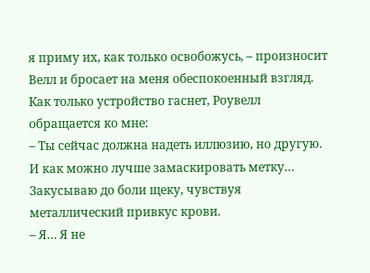я приму их, как только освобожусь, – произносит Велл и бросает на меня обеспокоенный взгляд.
Как только устройство гаснет, Роувелл обращается ко мне:
– Ты сейчас должна надеть иллюзию, но другую. И как можно лучше замаскировать метку…
Закусываю до боли щеку, чувствуя металлический привкус крови.
– Я… Я не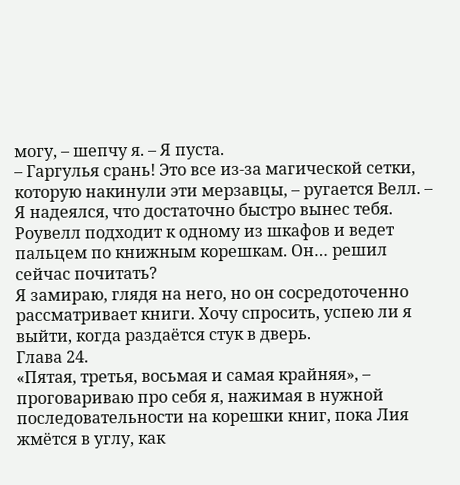могу, – шепчу я. – Я пуста.
– Гаргулья срань! Это все из-за магической сетки, которую накинули эти мерзавцы, – ругается Велл. – Я надеялся, что достаточно быстро вынес тебя.
Роувелл подходит к одному из шкафов и ведет пальцем по книжным корешкам. Он… решил сейчас почитать?
Я замираю, глядя на него, но он сосредоточенно рассматривает книги. Хочу спросить, успею ли я выйти, когда раздаётся стук в дверь.
Глава 24.
«Пятая, третья, восьмая и самая крайняя», – проговариваю про себя я, нажимая в нужной последовательности на корешки книг, пока Лия жмётся в углу, как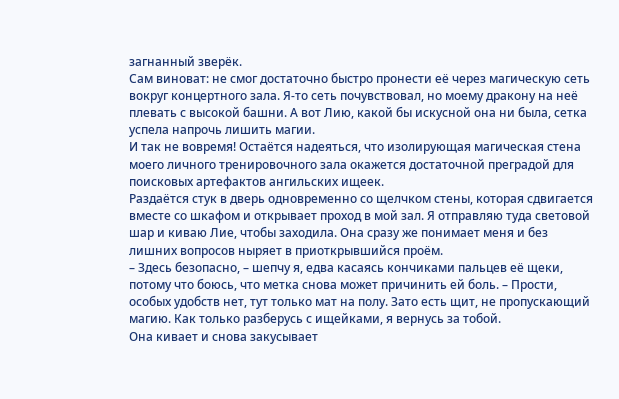загнанный зверёк.
Сам виноват: не смог достаточно быстро пронести её через магическую сеть вокруг концертного зала. Я-то сеть почувствовал, но моему дракону на неё плевать с высокой башни. А вот Лию, какой бы искусной она ни была, сетка успела напрочь лишить магии.
И так не вовремя! Остаётся надеяться, что изолирующая магическая стена моего личного тренировочного зала окажется достаточной преградой для поисковых артефактов ангильских ищеек.
Раздаётся стук в дверь одновременно со щелчком стены, которая сдвигается вместе со шкафом и открывает проход в мой зал. Я отправляю туда световой шар и киваю Лие, чтобы заходила. Она сразу же понимает меня и без лишних вопросов ныряет в приоткрывшийся проём.
– Здесь безопасно, – шепчу я, едва касаясь кончиками пальцев её щеки, потому что боюсь, что метка снова может причинить ей боль. – Прости, особых удобств нет, тут только мат на полу. Зато есть щит, не пропускающий магию. Как только разберусь с ищейками, я вернусь за тобой.
Она кивает и снова закусывает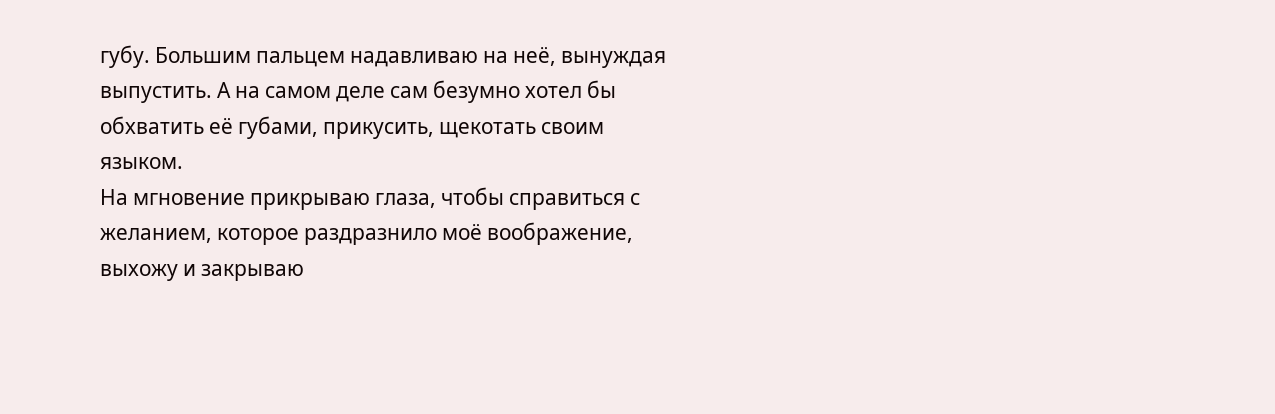губу. Большим пальцем надавливаю на неё, вынуждая выпустить. А на самом деле сам безумно хотел бы обхватить её губами, прикусить, щекотать своим языком.
На мгновение прикрываю глаза, чтобы справиться с желанием, которое раздразнило моё воображение, выхожу и закрываю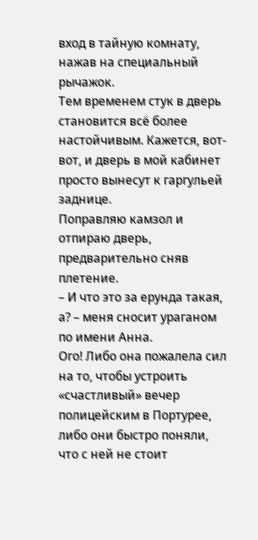вход в тайную комнату, нажав на специальный рычажок.
Тем временем стук в дверь становится всё более настойчивым. Кажется, вот-вот, и дверь в мой кабинет просто вынесут к гаргульей заднице.
Поправляю камзол и отпираю дверь, предварительно сняв плетение.
– И что это за ерунда такая, а? – меня сносит ураганом по имени Анна.
Ого! Либо она пожалела сил на то, чтобы устроить «счастливый» вечер полицейским в Портурее, либо они быстро поняли, что с ней не стоит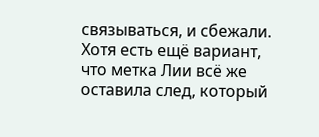связываться, и сбежали.
Хотя есть ещё вариант, что метка Лии всё же оставила след, который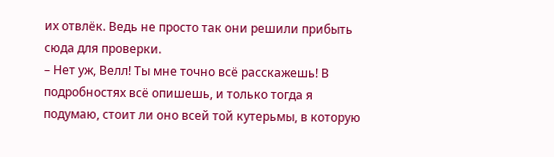их отвлёк. Ведь не просто так они решили прибыть сюда для проверки.
– Нет уж, Велл! Ты мне точно всё расскажешь! В подробностях всё опишешь, и только тогда я подумаю, стоит ли оно всей той кутерьмы, в которую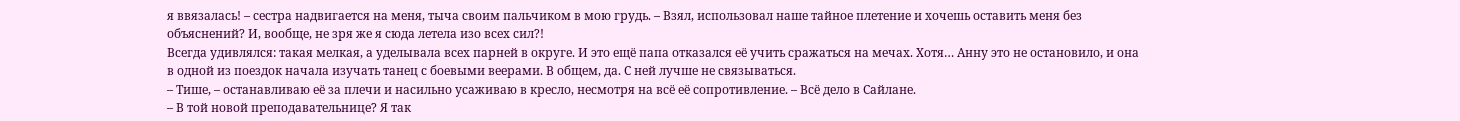я ввязалась! – сестра надвигается на меня, тыча своим пальчиком в мою грудь. – Взял, использовал наше тайное плетение и хочешь оставить меня без объяснений? И, вообще, не зря же я сюда летела изо всех сил?!
Всегда удивлялся: такая мелкая, а уделывала всех парней в округе. И это ещё папа отказался её учить сражаться на мечах. Хотя… Анну это не остановило, и она в одной из поездок начала изучать танец с боевыми веерами. В общем, да. С ней лучше не связываться.
– Тише, – останавливаю её за плечи и насильно усаживаю в кресло, несмотря на всё её сопротивление. – Всё дело в Сайлане.
– В той новой преподавательнице? Я так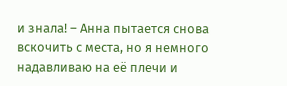и знала! – Анна пытается снова вскочить с места, но я немного надавливаю на её плечи и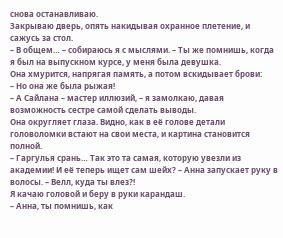снова останавливаю.
Закрываю дверь, опять накидывая охранное плетение, и сажусь за стол.
– В общем… – собираюсь я с мыслями. – Ты же помнишь, когда я был на выпускном курсе, у меня была девушка.
Она хмурится, напрягая память, а потом вскидывает брови:
– Но она же была рыжая!
– А Сайлана – мастер иллюзий, – я замолкаю, давая возможность сестре самой сделать выводы.
Она округляет глаза. Видно, как в её голове детали головоломки встают на свои места, и картина становится полной.
– Гаргулья срань… Так это та самая, которую увезли из академии! И её теперь ищет сам шейх? – Анна запускает руку в волосы. – Велл, куда ты влез?!
Я качаю головой и беру в руки карандаш.
– Анна, ты помнишь, как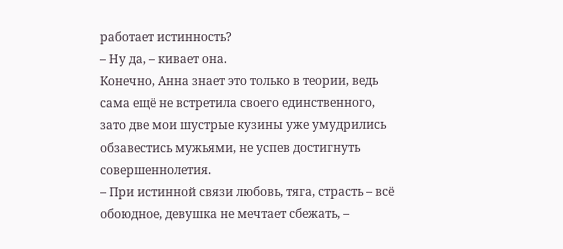работает истинность?
– Ну да, – кивает она.
Конечно, Анна знает это только в теории, ведь сама ещё не встретила своего единственного, зато две мои шустрые кузины уже умудрились обзавестись мужьями, не успев достигнуть совершеннолетия.
– При истинной связи любовь, тяга, страсть – всё обоюдное, девушка не мечтает сбежать, –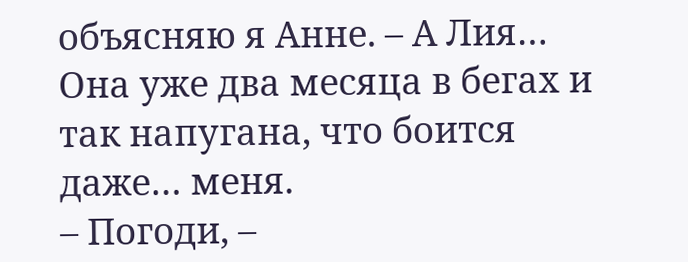объясняю я Анне. – А Лия… Она уже два месяца в бегах и так напугана, что боится даже… меня.
– Погоди, –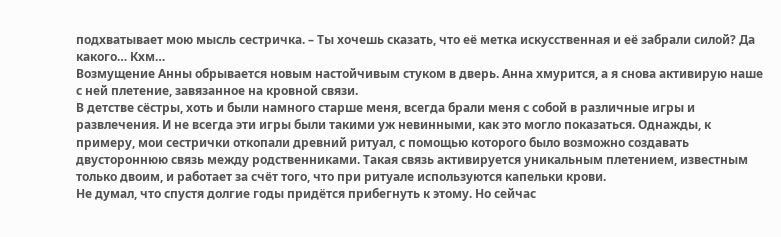подхватывает мою мысль сестричка. – Ты хочешь сказать, что её метка искусственная и её забрали силой? Да какого… Кхм…
Возмущение Анны обрывается новым настойчивым стуком в дверь. Анна хмурится, а я снова активирую наше с ней плетение, завязанное на кровной связи.
В детстве сёстры, хоть и были намного старше меня, всегда брали меня с собой в различные игры и развлечения. И не всегда эти игры были такими уж невинными, как это могло показаться. Однажды, к примеру, мои сестрички откопали древний ритуал, с помощью которого было возможно создавать двустороннюю связь между родственниками. Такая связь активируется уникальным плетением, известным только двоим, и работает за счёт того, что при ритуале используются капельки крови.
Не думал, что спустя долгие годы придётся прибегнуть к этому. Но сейчас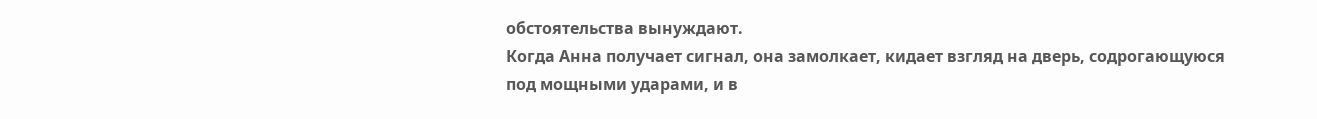обстоятельства вынуждают.
Когда Анна получает сигнал, она замолкает, кидает взгляд на дверь, содрогающуюся под мощными ударами, и в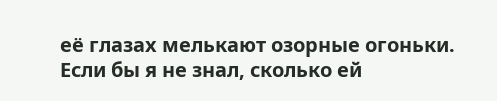её глазах мелькают озорные огоньки. Если бы я не знал, сколько ей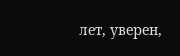лет, уверен,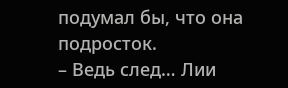подумал бы, что она подросток.
– Ведь след… Лии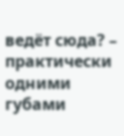ведёт сюда? – практически одними губами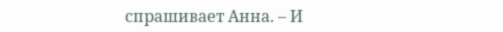спрашивает Анна. – И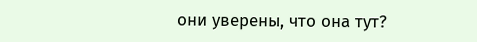они уверены, что она тут?